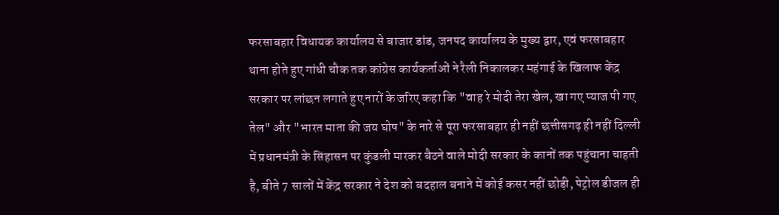फरसाबहार विधायक कार्यालय से बाजार डांड, जनपद कार्यालय के मुख्य द्वार, एवं फरसाबहार थाना होते हुए गांधी चौक तक कांग्रेस कार्यकर्ताओं ने रैली निकालकर महंगाई के खिलाफ केंद्र सरकार पर लांछन लगाते हुए नारों के जरिए कहा कि "वाह रे मोदी तेरा खेल, खा गए प्याज पी गए तेल" और "भारत माता की जय घोष" के नारे से पूरा फरसाबहार ही नहीं छत्तीसगढ़ ही नहीं दिल्ली में प्रधानमंत्री के सिंहासन पर कुंडली मारकर बैठने वाले मोदी सरकार के कानों तक पहुंचाना चाहती है, बीते 7 सालों में केंद्र सरकार ने देश को बदहाल बनाने में कोई कसर नहीं छोड़ी, पेट्रोल डीजल ही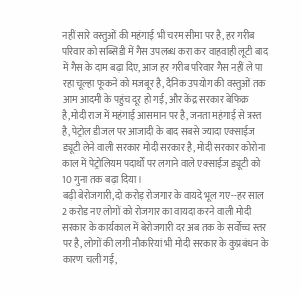नहीं सारे वस्तुओं की महंगाई भी चरम सीमा पर है, हर गरीब परिवार को सब्सिडी में गैस उपलब्ध करा कर वाहवाही लूटी बाद में गैस के दाम बढ़ा दिए, आज हर गरीब परिवार गैस नहीं ले पा रहा चूल्हा फूकने को मजबूर है, दैनिक उपयोग की वस्तुओं तक आम आदमी के पहुंच दूर हो गई, और केंद्र सरकार बेफिक्र है,मोदी राज में महंगाई आसमान पर है, जनता महंगाई से त्रस्त है, पेट्रोल डीजल पर आजादी के बाद सबसे ज्यादा एक्साईज ड्यूटी लेने वाली सरकार मोदी सरकार है, मोदी सरकार कोरोना काल में पेट्रोलियम पदार्थों पर लगाने वाले एक्साईज ड्यूटी को 10 गुना तक बढ़ा दिया।
बढ़ी बेरोजगारी,दो करोड़ रोजगार के वायदे भूल गए--हर साल 2 करोड नए लोगों को रोजगार का वायदा करने वाली मोदी सरकार के कार्यकाल में बेरोजगारी दर अब तक के सर्वोच्च स्तर पर है, लोगों की लगी नौकरियां भी मोदी सरकार के कुप्रबंधन के कारण चली गई,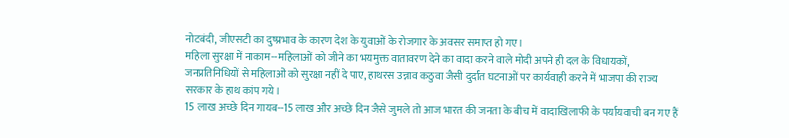नोटबंदी, जीएसटी का दुष्प्रभाव के कारण देश के युवाओं के रोजगार के अवसर समाप्त हो गए।
महिला सुरक्षा में नाकाम--महिलाओं को जीने का भयमुक्त वातावरण देने का वादा करने वाले मोदी अपने ही दल के विधायकों, जनप्रतिनिधियों से महिलाओं को सुरक्षा नहीं दे पाए, हाथरस उन्नाव कठुवा जैसी दुर्दांत घटनाओं पर कार्यवाही करने में भाजपा की राज्य सरकार के हाथ कांप गये।
15 लाख अच्छे दिन गायब--15 लाख और अच्छे दिन जैसे जुमले तो आज भारत की जनता के बीच में वादाखिलाफी के पर्यायवाची बन गए हैं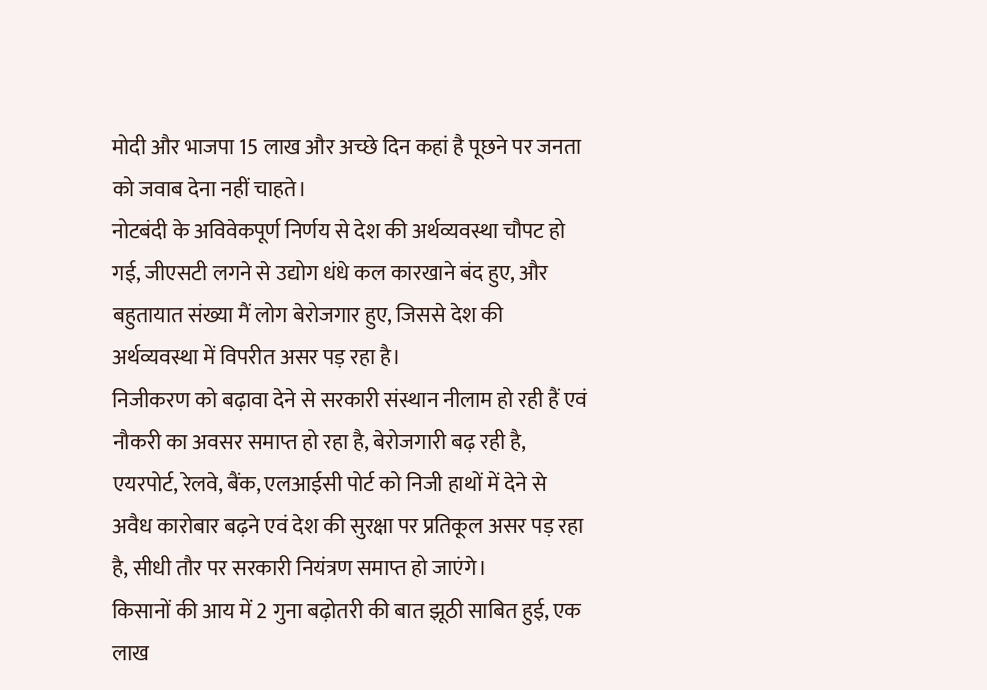मोदी और भाजपा 15 लाख और अच्छे दिन कहां है पूछने पर जनता को जवाब देना नहीं चाहते।
नोटबंदी के अविवेकपूर्ण निर्णय से देश की अर्थव्यवस्था चौपट हो गई, जीएसटी लगने से उद्योग धंधे कल कारखाने बंद हुए, और बहुतायात संख्या मैं लोग बेरोजगार हुए, जिससे देश की अर्थव्यवस्था में विपरीत असर पड़ रहा है।
निजीकरण को बढ़ावा देने से सरकारी संस्थान नीलाम हो रही हैं एवं नौकरी का अवसर समाप्त हो रहा है, बेरोजगारी बढ़ रही है, एयरपोर्ट, रेलवे, बैंक, एलआईसी पोर्ट को निजी हाथों में देने से अवैध कारोबार बढ़ने एवं देश की सुरक्षा पर प्रतिकूल असर पड़ रहा है, सीधी तौर पर सरकारी नियंत्रण समाप्त हो जाएंगे।
किसानों की आय में 2 गुना बढ़ोतरी की बात झूठी साबित हुई, एक लाख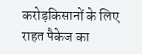करोड़किसानों के लिए राहत पैकेज का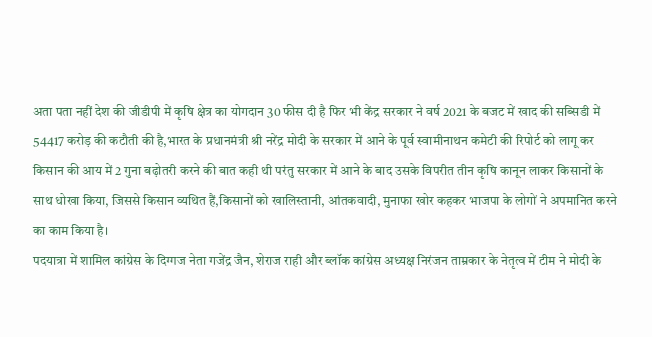अता पता नहीं देश की जीडीपी में कृषि क्षेत्र का योगदान 30 फीस दी है फिर भी केंद्र सरकार ने वर्ष 2021 के बजट में खाद की सब्सिडी में 54417 करोड़ की कटौती की है,भारत के प्रधानमंत्री श्री नरेंद्र मोदी के सरकार में आने के पूर्व स्वामीनाथन कमेटी की रिपोर्ट को लागू कर किसान की आय में 2 गुना बढ़ोतरी करने की बात कही थी परंतु सरकार में आने के बाद उसके विपरीत तीन कृषि कानून लाकर किसानों के साथ धोखा किया, जिससे किसान व्यथित हैं,किसानों को खालिस्तानी, आंतकवादी, मुनाफा खोर कहकर भाजपा के लोगों ने अपमानित करने का काम किया है।
पदयात्रा में शामिल कांग्रेस के दिग्गज नेता गजेंद्र जैन, शेराज राही और ब्लॉक कांग्रेस अध्यक्ष निरंजन ताम्रकार के नेतृत्व में टीम ने मोदी के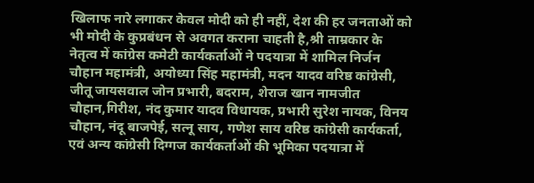खिलाफ नारे लगाकर केवल मोदी को ही नहीं, देश की हर जनताओं को भी मोदी के कुप्रबंधन से अवगत कराना चाहती है,श्री ताम्रकार के नेतृत्व में कांग्रेस कमेटी कार्यकर्ताओं ने पदयात्रा में शामिल निर्जन चौहान महामंत्री, अयोध्या सिंह महामंत्री, मदन यादव वरिष्ठ कांग्रेसी, जीतू जायसवाल जोन प्रभारी, बदराम, शेराज खान नामजीत चौहान,गिरीश, नंद कुमार यादव विधायक, प्रभारी सुरेश नायक, विनय चौहान, नंदू बाजपेई, सत्नू साय, गणेश साय वरिष्ठ कांग्रेसी कार्यकर्ता, एवं अन्य कांग्रेसी दिग्गज कार्यकर्ताओं की भूमिका पदयात्रा में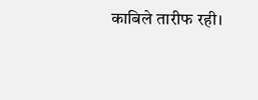काबिले तारीफ रही।